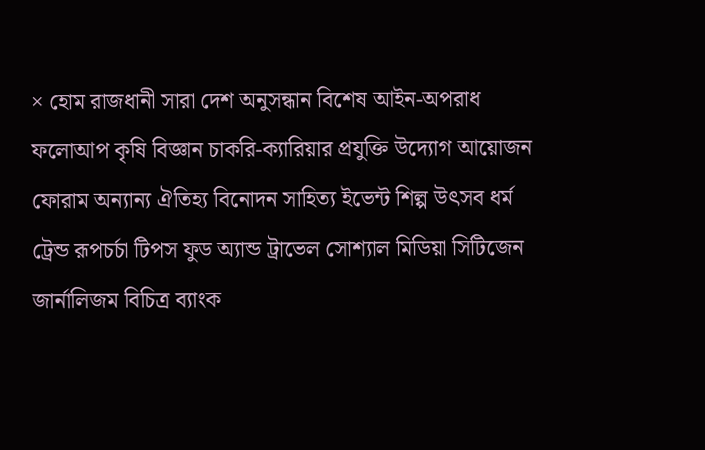× হোম রাজধানী সারা দেশ অনুসন্ধান বিশেষ আইন-অপরাধ ফলোআপ কৃষি বিজ্ঞান চাকরি-ক্যারিয়ার প্রযুক্তি উদ্যোগ আয়োজন ফোরাম অন্যান্য ঐতিহ্য বিনোদন সাহিত্য ইভেন্ট শিল্প উৎসব ধর্ম ট্রেন্ড রূপচর্চা টিপস ফুড অ্যান্ড ট্রাভেল সোশ্যাল মিডিয়া সিটিজেন জার্নালিজম বিচিত্র ব্যাংক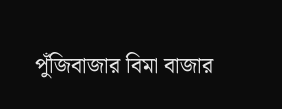পুঁজিবাজার বিমা বাজার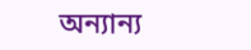অন্যান্য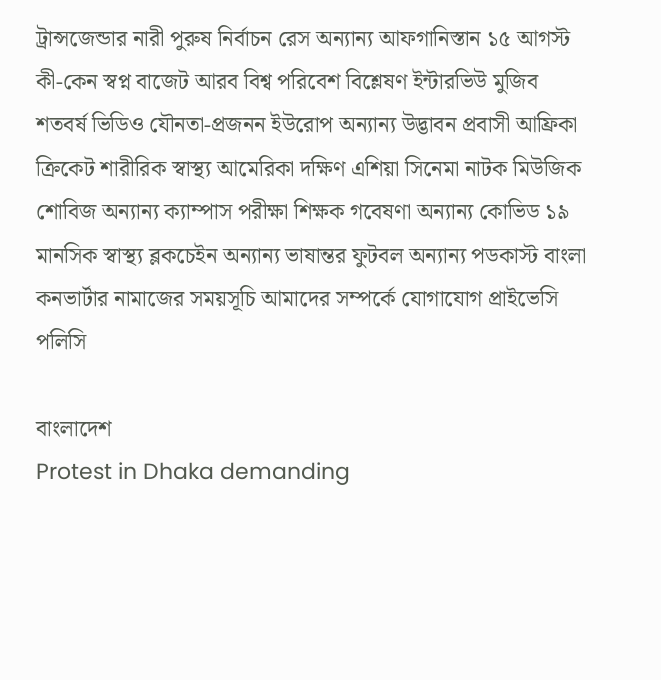ট্রান্সজেন্ডার নারী পুরুষ নির্বাচন রেস অন্যান্য আফগানিস্তান ১৫ আগস্ট কী-কেন স্বপ্ন বাজেট আরব বিশ্ব পরিবেশ বিশ্লেষণ ইন্টারভিউ মুজিব শতবর্ষ ভিডিও যৌনতা-প্রজনন ইউরোপ অন্যান্য উদ্ভাবন প্রবাসী আফ্রিকা ক্রিকেট শারীরিক স্বাস্থ্য আমেরিকা দক্ষিণ এশিয়া সিনেমা নাটক মিউজিক শোবিজ অন্যান্য ক্যাম্পাস পরীক্ষা শিক্ষক গবেষণা অন্যান্য কোভিড ১৯ মানসিক স্বাস্থ্য ব্লকচেইন অন্যান্য ভাষান্তর ফুটবল অন্যান্য পডকাস্ট বাংলা কনভার্টার নামাজের সময়সূচি আমাদের সম্পর্কে যোগাযোগ প্রাইভেসি পলিসি

বাংলাদেশ
Protest in Dhaka demanding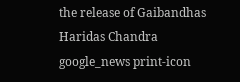the release of Gaibandhas Haridas Chandra
google_news print-icon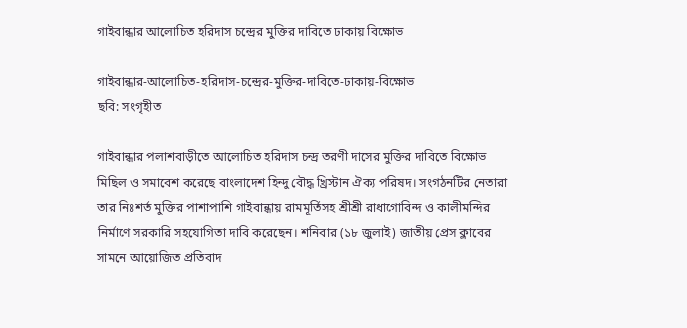গাইবান্ধার আলোচিত হরিদাস চন্দ্রের মুক্তির দাবিতে ঢাকায় বিক্ষোভ

গাইবান্ধার-আলোচিত-হরিদাস-চন্দ্রের-মুক্তির-দাবিতে-ঢাকায়-বিক্ষোভ
ছবি: সংগৃহীত

গাইবান্ধার পলাশবাড়ীতে আলোচিত হরিদাস চন্দ্র তরণী দাসের মুক্তির দাবিতে বিক্ষোভ মিছিল ও সমাবেশ করেছে বাংলাদেশ হিন্দু বৌদ্ধ খ্রিস্টান ঐক্য পরিষদ। সংগঠনটির নেতারা তার নিঃশর্ত মুক্তির পাশাপাশি গাইবান্ধায় রামমূর্তিসহ শ্রীশ্রী রাধাগোবিন্দ ও কালীমন্দির নির্মাণে সরকারি সহযোগিতা দাবি করেছেন। শনিবার (১৮ জুলাই) জাতীয় প্রেস ক্লাবের সামনে আয়োজিত প্রতিবাদ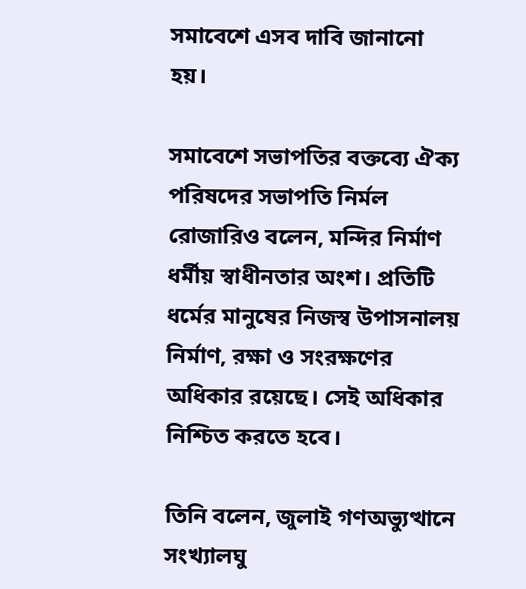সমাবেশে এসব দাবি জানানো হয়।

সমাবেশে সভাপতির বক্তব্যে ঐক্য পরিষদের সভাপতি নির্মল রোজারিও বলেন, মন্দির নির্মাণ ধর্মীয় স্বাধীনতার অংশ। প্রতিটি ধর্মের মানুষের নিজস্ব উপাসনালয় নির্মাণ, রক্ষা ও সংরক্ষণের অধিকার রয়েছে। সেই অধিকার নিশ্চিত করতে হবে।

তিনি বলেন, জুলাই গণঅভ্যুত্থানে সংখ্যালঘু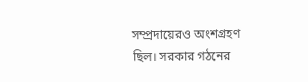সম্প্রদায়েরও অংশগ্রহণ ছিল। সরকার গঠনের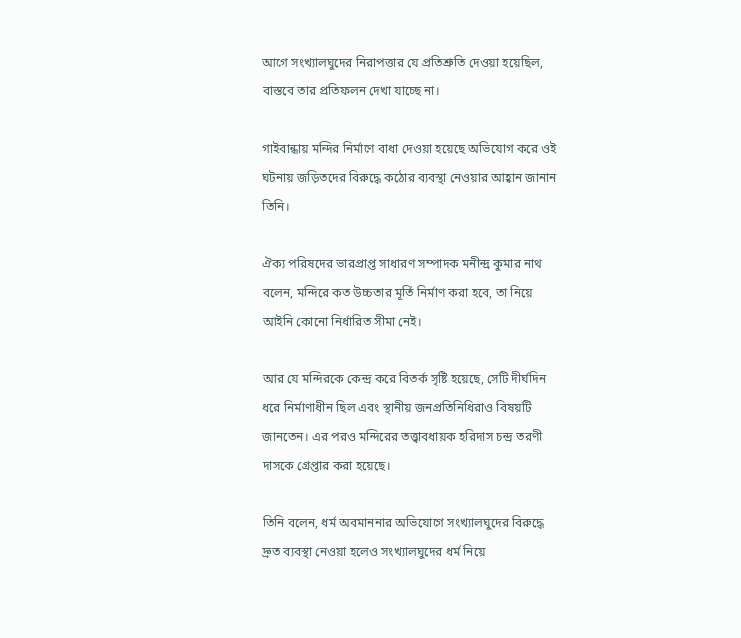আগে সংখ্যালঘুদের নিরাপত্তার যে প্রতিশ্রুতি দেওয়া হয়েছিল, বাস্তবে তার প্রতিফলন দেখা যাচ্ছে না।

গাইবান্ধায় মন্দির নির্মাণে বাধা দেওয়া হয়েছে অভিযোগ করে ওই ঘটনায় জড়িতদের বিরুদ্ধে কঠোর ব্যবস্থা নেওয়ার আহ্বান জানান তিনি।

ঐক্য পরিষদের ভারপ্রাপ্ত সাধারণ সম্পাদক মনীন্দ্র কুমার নাথ বলেন, মন্দিরে কত উচ্চতার মূর্তি নির্মাণ করা হবে, তা নিয়ে আইনি কোনো নির্ধারিত সীমা নেই।

আর যে মন্দিরকে কেন্দ্র করে বিতর্ক সৃষ্টি হয়েছে, সেটি দীর্ঘদিন ধরে নির্মাণাধীন ছিল এবং স্থানীয় জনপ্রতিনিধিরাও বিষয়টি জানতেন। এর পরও মন্দিরের তত্ত্বাবধায়ক হরিদাস চন্দ্র তরণী দাসকে গ্রেপ্তার করা হয়েছে।

তিনি বলেন, ধর্ম অবমাননার অভিযোগে সংখ্যালঘুদের বিরুদ্ধে দ্রুত ব্যবস্থা নেওয়া হলেও সংখ্যালঘুদের ধর্ম নিয়ে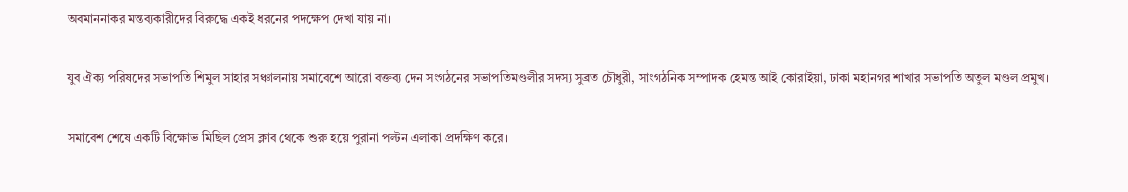অবমাননাকর মন্তব্যকারীদের বিরুদ্ধে একই ধরনের পদক্ষেপ দেখা যায় না।

যুব ঐক্য পরিষদের সভাপতি শিমুল সাহার সঞ্চালনায় সমাবেশে আরো বক্তব্য দেন সংগঠনের সভাপতিমণ্ডলীর সদস্য সুব্রত চৌধুরী, সাংগঠনিক সম্পাদক হেমন্ত আই কোরাইয়া, ঢাকা মহানগর শাখার সভাপতি অতুল মণ্ডল প্রমুখ।

সমাবেশ শেষে একটি বিক্ষোভ মিছিল প্রেস ক্লাব থেকে শুরু হয়ে পুরানা পল্টন এলাকা প্রদক্ষিণ করে।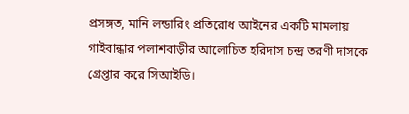প্রসঙ্গত, মানি লন্ডারিং প্রতিরোধ আইনের একটি মামলায় গাইবান্ধার পলাশবাড়ীর আলোচিত হরিদাস চন্দ্র তরণী দাসকে গ্রেপ্তার করে সিআইডি।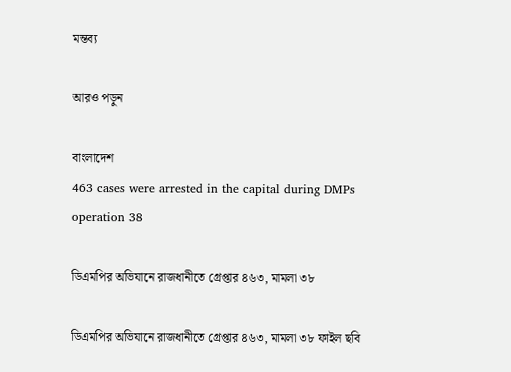মন্তব্য

আরও পড়ুন

বাংলাদেশ
463 cases were arrested in the capital during DMPs operation 38

ডিএমপির অভিযানে রাজধানীতে গ্রেপ্তার ৪৬৩, মামলা ৩৮

ডিএমপির অভিযানে রাজধানীতে গ্রেপ্তার ৪৬৩, মামলা ৩৮ ফাইল ছবি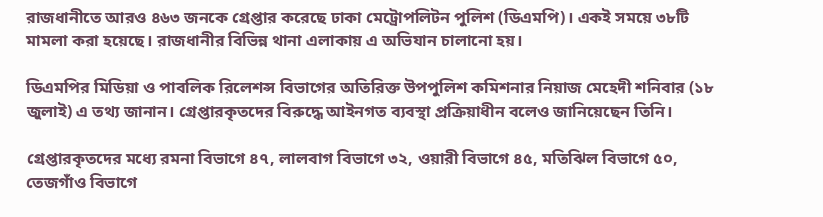রাজধানীতে আরও ৪৬৩ জনকে গ্রেপ্তার করেছে ঢাকা মেট্রোপলিটন পুলিশ (ডিএমপি)। একই সময়ে ৩৮টি মামলা করা হয়েছে। রাজধানীর বিভিন্ন থানা এলাকায় এ অভিযান চালানো হয়।

ডিএমপির মিডিয়া ও পাবলিক রিলেশন্স বিভাগের অতিরিক্ত উপপুলিশ কমিশনার নিয়াজ মেহেদী শনিবার (১৮ জুলাই) এ তথ্য জানান। গ্রেপ্তারকৃতদের বিরুদ্ধে আইনগত ব্যবস্থা প্রক্রিয়াধীন বলেও জানিয়েছেন তিনি।

গ্রেপ্তারকৃতদের মধ্যে রমনা বিভাগে ৪৭, লালবাগ বিভাগে ৩২, ওয়ারী বিভাগে ৪৫, মতিঝিল বিভাগে ৫০, তেজগাঁও বিভাগে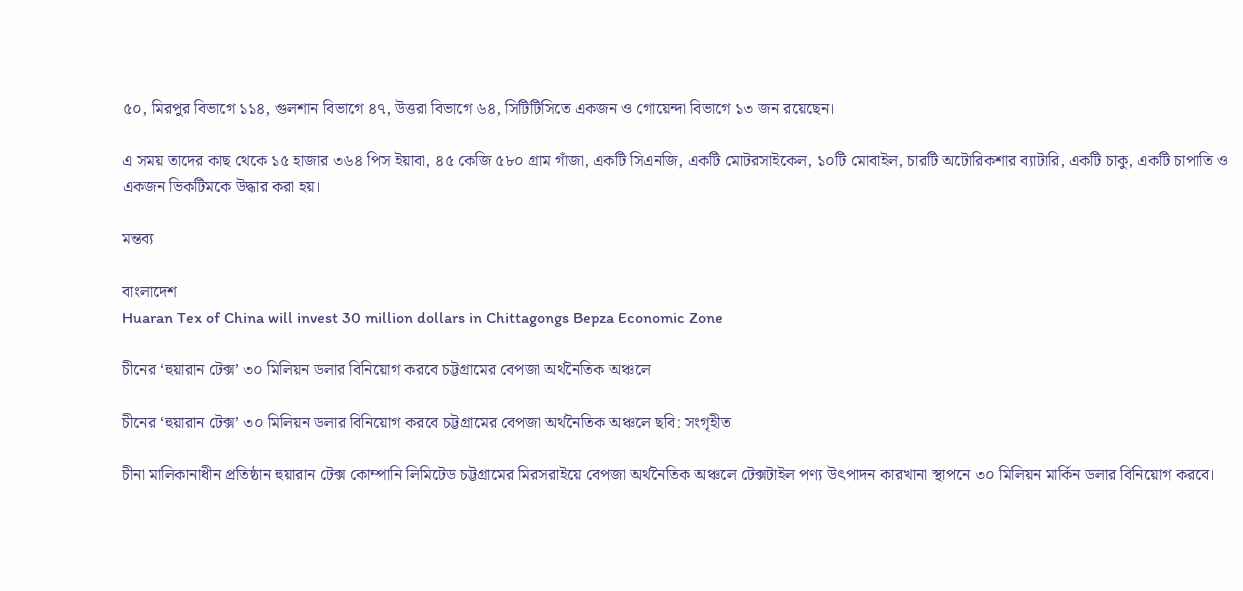৫০, মিরপুর বিভাগে ১১৪, গুলশান বিভাগে ৪৭, উত্তরা বিভাগে ৬৪, সিটিটিসিতে একজন ও গোয়েন্দা বিভাগে ১৩ জন রয়েছেন।

এ সময় তাদের কাছ থেকে ১৫ হাজার ৩৬৪ পিস ইয়াবা, ৪৫ কেজি ৫৮০ গ্রাম গাঁজা, একটি সিএনজি, একটি মোটরসাইকেল, ১০টি মোবাইল, চারটি অটোরিকশার ব্যাটারি, একটি চাকু, একটি চাপাতি ও একজন ভিকটিমকে উদ্ধার করা হয়।

মন্তব্য

বাংলাদেশ
Huaran Tex of China will invest 30 million dollars in Chittagongs Bepza Economic Zone

চীনের ‘হুয়ারান টেক্স’ ৩০ মিলিয়ন ডলার বিনিয়োগ করবে চট্টগ্রামের বেপজা অর্থনৈতিক অঞ্চলে

চীনের ‘হুয়ারান টেক্স’ ৩০ মিলিয়ন ডলার বিনিয়োগ করবে চট্টগ্রামের বেপজা অর্থনৈতিক অঞ্চলে ছবি: সংগৃহীত

চীনা মালিকানাধীন প্রতিষ্ঠান হুয়ারান টেক্স কোম্পানি লিমিটেড চট্টগ্রামের মিরসরাইয়ে বেপজা অর্থনৈতিক অঞ্চলে টেক্সটাইল পণ্য উৎপাদন কারখানা স্থাপনে ৩০ মিলিয়ন মার্কিন ডলার বিনিয়োগ করবে।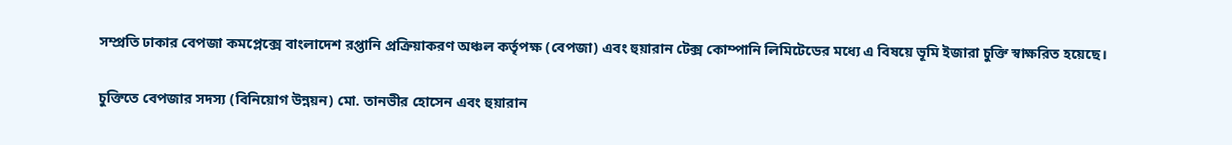সম্প্রতি ঢাকার বেপজা কমপ্লেক্সে বাংলাদেশ রপ্তানি প্রক্রিয়াকরণ অঞ্চল কর্তৃপক্ষ (বেপজা) এবং হুয়ারান টেক্স কোম্পানি লিমিটেডের মধ্যে এ বিষয়ে ভূমি ইজারা চুক্তি স্বাক্ষরিত হয়েছে।

চুক্তিতে বেপজার সদস্য (বিনিয়োগ উন্নয়ন) মো. তানভীর হোসেন এবং হুয়ারান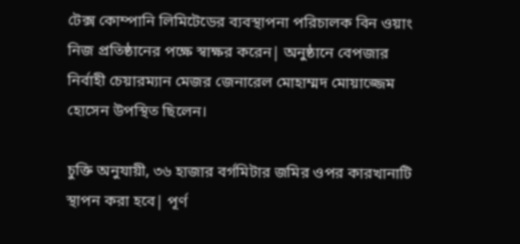টেক্স কোম্পানি লিমিটেডের ব্যবস্থাপনা পরিচালক বিন ওয়াং নিজ প্রতিষ্ঠানের পক্ষে স্বাক্ষর করেন| অনুষ্ঠানে বেপজার নির্বাহী চেয়ারম্যান মেজর জেনারেল মোহাম্মদ মোয়াজ্জেম হোসেন উপস্থিত ছিলেন।

চুক্তি অনুযায়ী, ৩৬ হাজার বর্গমিটার জমির ওপর কারখানাটি স্থাপন করা হবে| পূর্ণ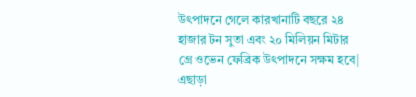উৎপাদনে গেলে কারখানাটি বছরে ২৪ হাজার টন সুতা এবং ২০ মিলিয়ন মিটার গ্রে ওভেন ফেব্রিক উৎপাদনে সক্ষম হবে| এছাড়া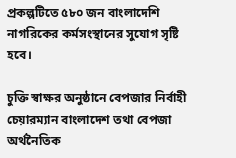প্রকল্পটিতে ৫৮০ জন বাংলাদেশি নাগরিকের কর্মসংস্থানের সুযোগ সৃষ্টি হবে।

চুক্তি স্বাক্ষর অনুষ্ঠানে বেপজার নির্বাহী চেয়ারম্যান বাংলাদেশ তথা বেপজা অর্থনৈতিক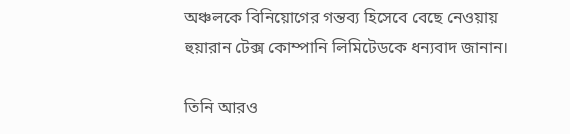অঞ্চলকে বিনিয়োগের গন্তব্য হিসেবে বেছে নেওয়ায় হুয়ারান টেক্স কোম্পানি লিমিটেডকে ধন্যবাদ জানান।

তিনি আরও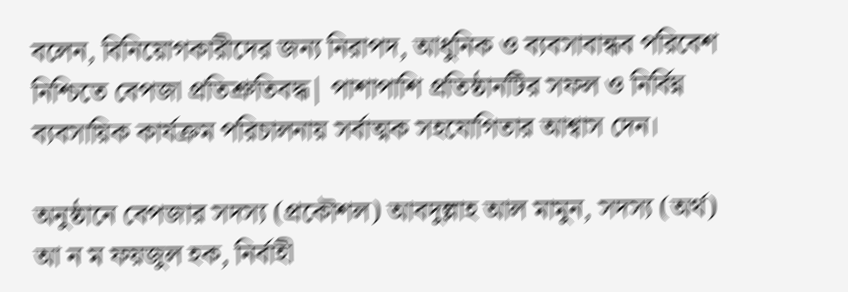বলেন, বিনিয়োগকারীদের জন্য নিরাপদ, আধুনিক ও ব্যবসাবান্ধব পরিবেশ নিশ্চিতে বেপজা প্রতিশ্রুতিবদ্ধ| পাশাপাশি প্রতিষ্ঠানটির সফল ও নির্বিঘ্ন ব্যবসায়িক কার্যক্রম পরিচালনায় সর্বাত্মক সহযোগিতার আশ্বাস দেন।

অনুষ্ঠানে বেপজার সদস্য (প্রকৌশল) আবদুল্লাহ আল মামুন, সদস্য (অর্থ) আ ন ম ফয়জুল হক, নির্বাহী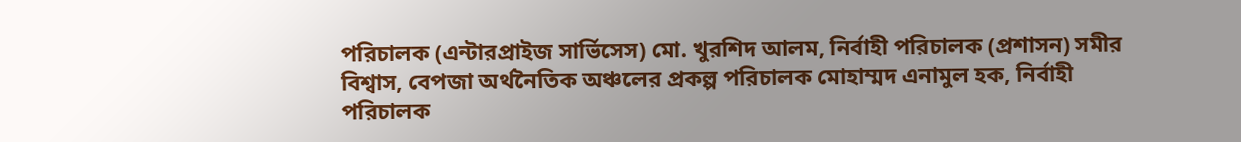পরিচালক (এন্টারপ্রাইজ সার্ভিসেস) মো. খুরশিদ আলম, নির্বাহী পরিচালক (প্রশাসন) সমীর বিশ্বাস, বেপজা অর্থনৈতিক অঞ্চলের প্রকল্প পরিচালক মোহাম্মদ এনামুল হক, নির্বাহী পরিচালক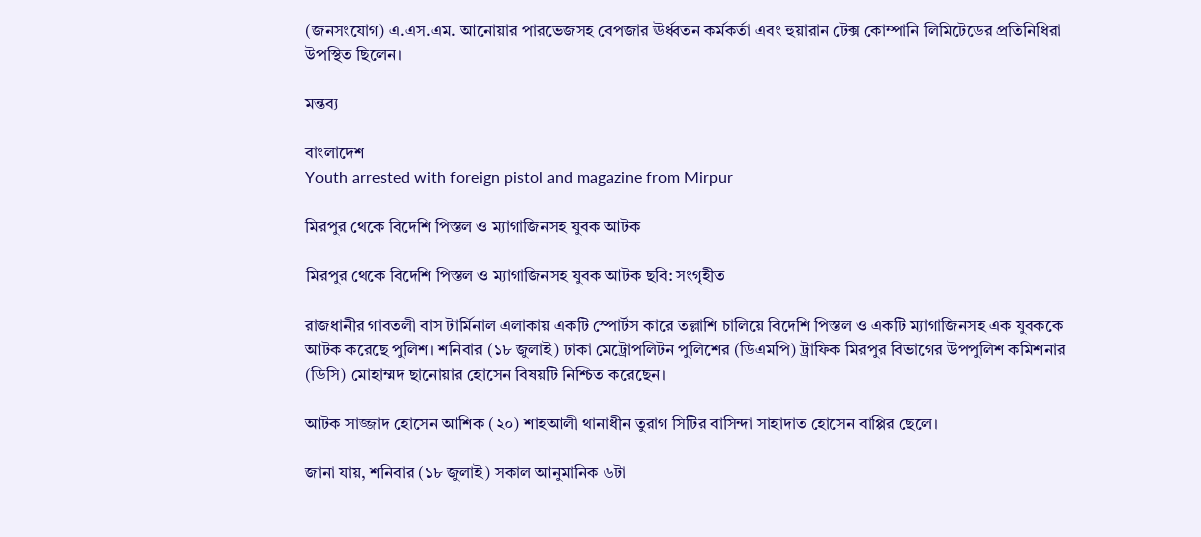(জনসংযোগ) এ.এস.এম. আনোয়ার পারভেজসহ বেপজার ঊর্ধ্বতন কর্মকর্তা এবং হুয়ারান টেক্স কোম্পানি লিমিটেডের প্রতিনিধিরা উপস্থিত ছিলেন।

মন্তব্য

বাংলাদেশ
Youth arrested with foreign pistol and magazine from Mirpur

মিরপুর থেকে বিদেশি পিস্তল ও ম্যাগাজিনসহ যুবক আটক

মিরপুর থেকে বিদেশি পিস্তল ও ম্যাগাজিনসহ যুবক আটক ছবি: সংগৃহীত

রাজধানীর গাবতলী বাস টার্মিনাল এলাকায় একটি স্পোর্টস কারে তল্লাশি চালিয়ে বিদেশি পিস্তল ও একটি ম্যাগাজিনসহ এক যুবককে আটক করেছে পুলিশ। শনিবার (১৮ জুলাই) ঢাকা মেট্রোপলিটন পুলিশের (ডিএমপি) ট্রাফিক মিরপুর বিভাগের উপপুলিশ কমিশনার (ডিসি) মোহাম্মদ ছানোয়ার হোসেন বিষয়টি নিশ্চিত করেছেন।

আটক সাজ্জাদ হোসেন আশিক (২০) শাহআলী থানাধীন তুরাগ সিটির বাসিন্দা সাহাদাত হোসেন বাপ্পির ছেলে।

জানা যায়, শনিবার (১৮ জুলাই) সকাল আনুমানিক ৬টা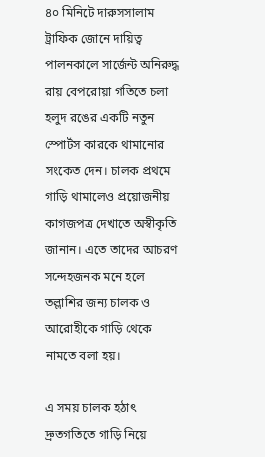৪০ মিনিটে দারুসসালাম ট্রাফিক জোনে দায়িত্ব পালনকালে সার্জেন্ট অনিরুদ্ধ রায় বেপরোয়া গতিতে চলা হলুদ রঙের একটি নতুন স্পোর্টস কারকে থামানোর সংকেত দেন। চালক প্রথমে গাড়ি থামালেও প্রয়োজনীয় কাগজপত্র দেখাতে অস্বীকৃতি জানান। এতে তাদের আচরণ সন্দেহজনক মনে হলে তল্লাশির জন্য চালক ও আরোহীকে গাড়ি থেকে নামতে বলা হয়।

এ সময় চালক হঠাৎ দ্রুতগতিতে গাড়ি নিয়ে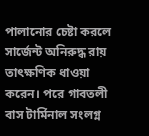পালানোর চেষ্টা করলে সার্জেন্ট অনিরুদ্ধ রায় তাৎক্ষণিক ধাওয়া করেন। পরে গাবতলী বাস টার্মিনাল সংলগ্ন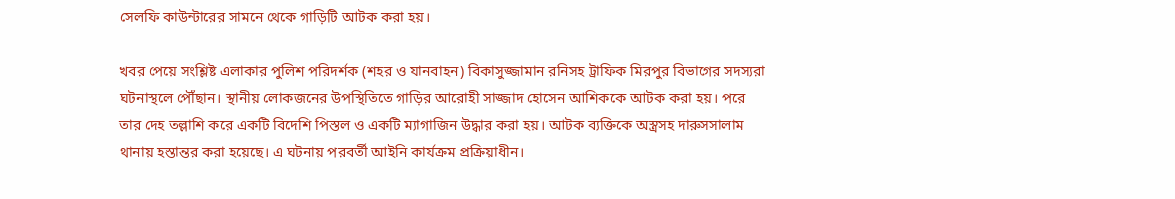সেলফি কাউন্টারের সামনে থেকে গাড়িটি আটক করা হয়।

খবর পেয়ে সংশ্লিষ্ট এলাকার পুলিশ পরিদর্শক (শহর ও যানবাহন) বিকাসুজ্জামান রনিসহ ট্রাফিক মিরপুর বিভাগের সদস্যরা ঘটনাস্থলে পৌঁছান। স্থানীয় লোকজনের উপস্থিতিতে গাড়ির আরোহী সাজ্জাদ হোসেন আশিককে আটক করা হয়। পরে তার দেহ তল্লাশি করে একটি বিদেশি পিস্তল ও একটি ম্যাগাজিন উদ্ধার করা হয়। আটক ব্যক্তিকে অস্ত্রসহ দারুসসালাম থানায় হস্তান্তর করা হয়েছে। এ ঘটনায় পরবর্তী আইনি কার্যক্রম প্রক্রিয়াধীন।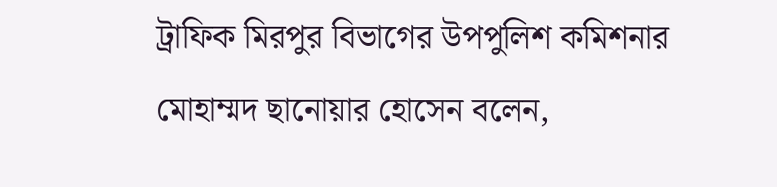ট্রাফিক মিরপুর বিভাগের উপপুলিশ কমিশনার মোহাম্মদ ছানোয়ার হোসেন বলেন,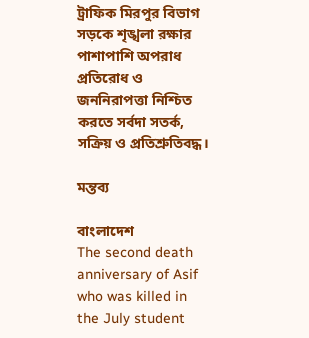ট্রাফিক মিরপুর বিভাগ সড়কে শৃঙ্খলা রক্ষার পাশাপাশি অপরাধ প্রতিরোধ ও জননিরাপত্তা নিশ্চিত করতে সর্বদা সতর্ক, সক্রিয় ও প্রতিশ্রুতিবদ্ধ।

মন্তব্য

বাংলাদেশ
The second death anniversary of Asif who was killed in the July student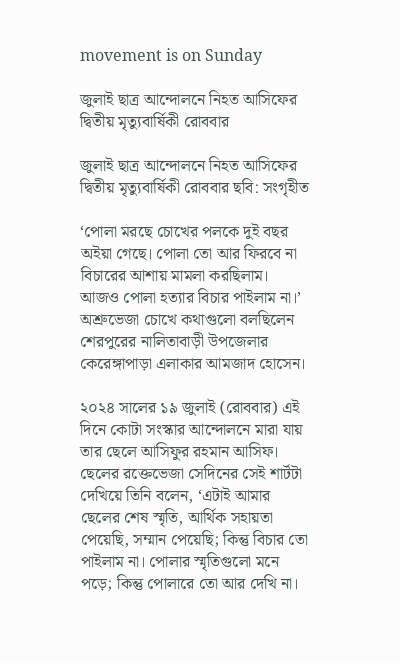movement is on Sunday

জুলাই ছাত্র আন্দোলনে নিহত আসিফের দ্বিতীয় মৃত্যুবার্ষিকী রোববার

জুলাই ছাত্র আন্দোলনে নিহত আসিফের দ্বিতীয় মৃত্যুবার্ষিকী রোববার ছবি: সংগৃহীত

‘পোলা মরছে চোখের পলকে দুই বছর অইয়া গেছে। পোলা তো আর ফিরবে না বিচারের আশায় মামলা করছিলাম। আজও পোলা হত্যার বিচার পাইলাম না।’ অশ্রুভেজা চোখে কথাগুলো বলছিলেন শেরপুরের নালিতাবাড়ী উপজেলার কেরেঙ্গাপাড়া এলাকার আমজাদ হোসেন।

২০২৪ সালের ১৯ জুলাই (রোববার) এই দিনে কোটা সংস্কার আন্দোলনে মারা যায় তার ছেলে আসিফুর রহমান আসিফ। ছেলের রক্তেভেজা সেদিনের সেই শার্টটা দেখিয়ে তিনি বলেন, ‘এটাই আমার ছেলের শেষ স্মৃতি, আর্থিক সহায়তা পেয়েছি, সম্মান পেয়েছি; কিন্তু বিচার তো পাইলাম না। পোলার স্মৃতিগুলো মনে পড়ে; কিন্তু পোলারে তো আর দেখি না।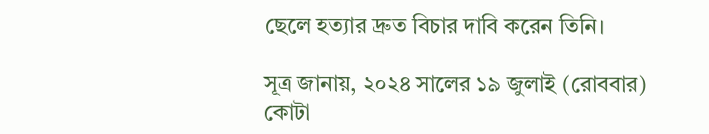ছেলে হত্যার দ্রুত বিচার দাবি করেন তিনি।

সূত্র জানায়, ২০২৪ সালের ১৯ জুলাই (রোববার) কোটা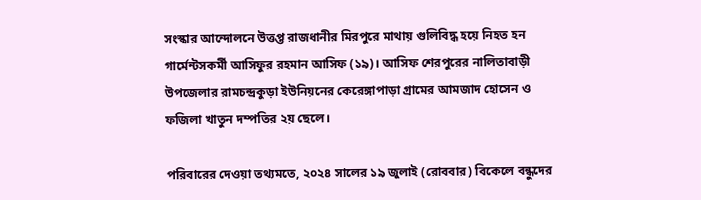সংস্কার আন্দোলনে উত্তপ্ত রাজধানীর মিরপুরে মাথায় গুলিবিদ্ধ হয়ে নিহত হন গার্মেন্টসকর্মী আসিফুর রহমান আসিফ (১৯)। আসিফ শেরপুরের নালিতাবাড়ী উপজেলার রামচন্দ্রকুড়া ইউনিয়নের কেরেঙ্গাপাড়া গ্রামের আমজাদ হোসেন ও ফজিলা খাতুন দম্পতির ২য় ছেলে।

পরিবারের দেওয়া তথ্যমতে, ২০২৪ সালের ১৯ জুলাই (রোববার) বিকেলে বন্ধুদের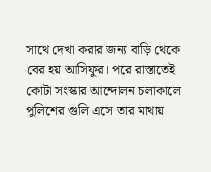সাথে দেখা করার জন্য বাড়ি থেকে বের হয় আসিফুর। পরে রাস্তাতেই কোটা সংস্কার আন্দোলন চলাকালে পুলিশের গুলি এসে তার মাথায়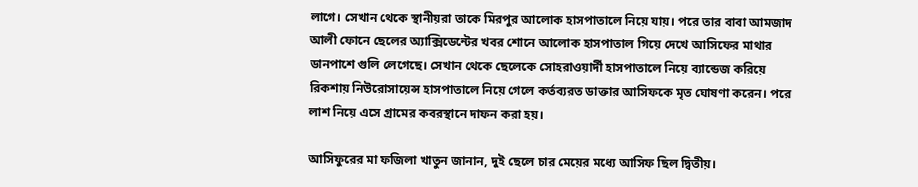লাগে। সেখান থেকে স্থানীয়রা তাকে মিরপুর আলোক হাসপাতালে নিয়ে যায়। পরে তার বাবা আমজাদ আলী ফোনে ছেলের অ্যাক্সিডেন্টের খবর শোনে আলোক হাসপাতাল গিয়ে দেখে আসিফের মাথার ডানপাশে গুলি লেগেছে। সেখান থেকে ছেলেকে সোহরাওয়ার্দী হাসপাতালে নিয়ে ব্যান্ডেজ করিয়ে রিকশায় নিউরোসায়েন্স হাসপাতালে নিয়ে গেলে কর্তব্যরত ডাক্তার আসিফকে মৃত ঘোষণা করেন। পরে লাশ নিয়ে এসে গ্রামের কবরস্থানে দাফন করা হয়।

আসিফুরের মা ফজিলা খাতুন জানান, দুই ছেলে চার মেয়ের মধ্যে আসিফ ছিল দ্বিতীয়।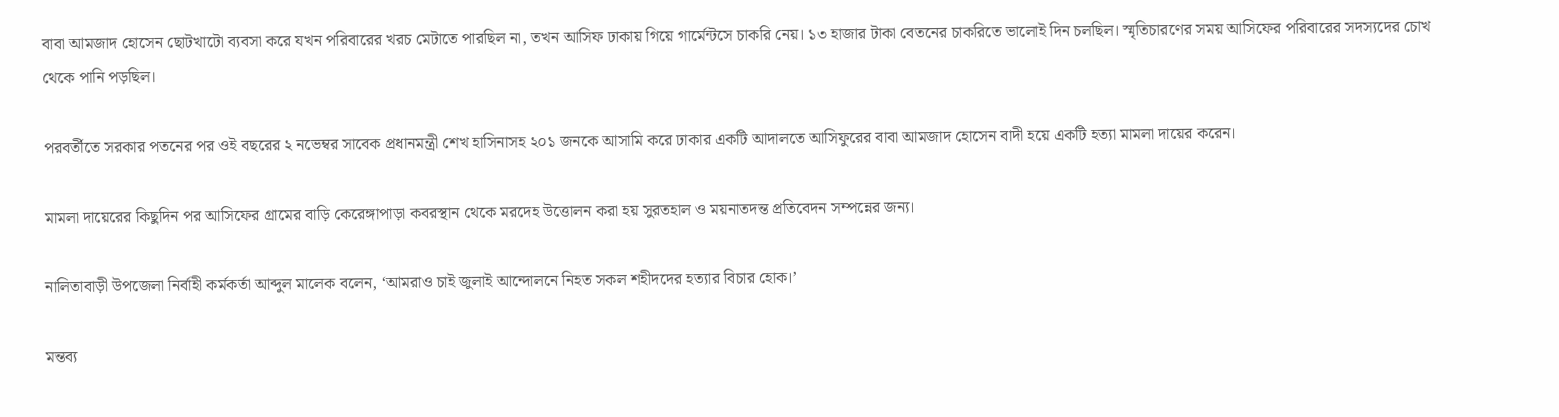বাবা আমজাদ হোসেন ছোটখাটো ব্যবসা করে যখন পরিবারের খরচ মেটাতে পারছিল না, তখন আসিফ ঢাকায় গিয়ে গার্মেন্টসে চাকরি নেয়। ১৩ হাজার টাকা বেতনের চাকরিতে ভালোই দিন চলছিল। স্মৃতিচারণের সময় আসিফের পরিবারের সদস্যদের চোখ থেকে পানি পড়ছিল।

পরবর্তীতে সরকার পতনের পর ওই বছরের ২ নভেম্বর সাবেক প্রধানমন্ত্রী শেখ হাসিনাসহ ২০১ জনকে আসামি করে ঢাকার একটি আদালতে আসিফুরের বাবা আমজাদ হোসেন বাদী হয়ে একটি হত্যা মামলা দায়ের করেন।

মামলা দায়েরের কিছুদিন পর আসিফের গ্রামের বাড়ি কেরেঙ্গাপাড়া কবরস্থান থেকে মরদেহ উত্তোলন করা হয় সুরতহাল ও ময়নাতদন্ত প্রতিবেদন সম্পন্নের জন্য।

নালিতাবাড়ী উপজেলা নির্বাহী কর্মকর্তা আব্দুল মালেক বলেন, ‘আমরাও চাই জুলাই আন্দোলনে নিহত সকল শহীদদের হত্যার বিচার হোক।’

মন্তব্য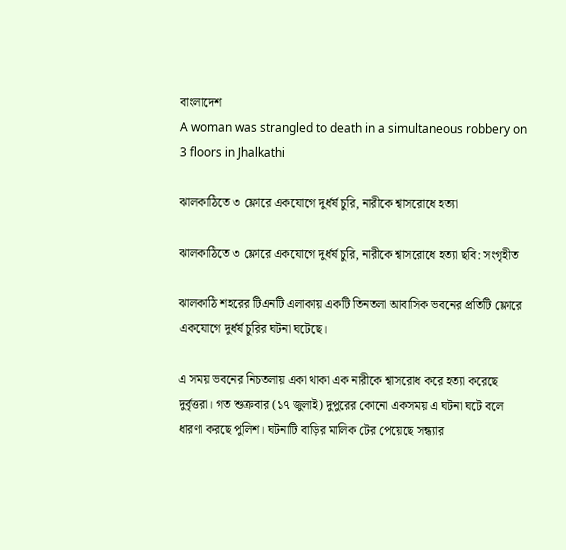বাংলাদেশ
A woman was strangled to death in a simultaneous robbery on 3 floors in Jhalkathi

ঝালকাঠিতে ৩ ফ্লোরে একযোগে দুর্ধর্ষ চুরি, নারীকে শ্বাসরোধে হত্যা

ঝালকাঠিতে ৩ ফ্লোরে একযোগে দুর্ধর্ষ চুরি, নারীকে শ্বাসরোধে হত্যা ছবি: সংগৃহীত

ঝালকাঠি শহরের টিএনটি এলাকায় একটি তিনতলা আবাসিক ভবনের প্রতিটি ফ্লোরে একযোগে দুর্ধর্ষ চুরির ঘটনা ঘটেছে।

এ সময় ভবনের নিচতলায় একা থাকা এক নারীকে শ্বাসরোধ করে হত্যা করেছে দুর্বৃত্তরা। গত শুক্রবার (১৭ জুলাই) দুপুরের কোনো একসময় এ ঘটনা ঘটে বলে ধারণা করছে পুলিশ। ঘটনাটি বাড়ির মালিক টের পেয়েছে সন্ধ্যার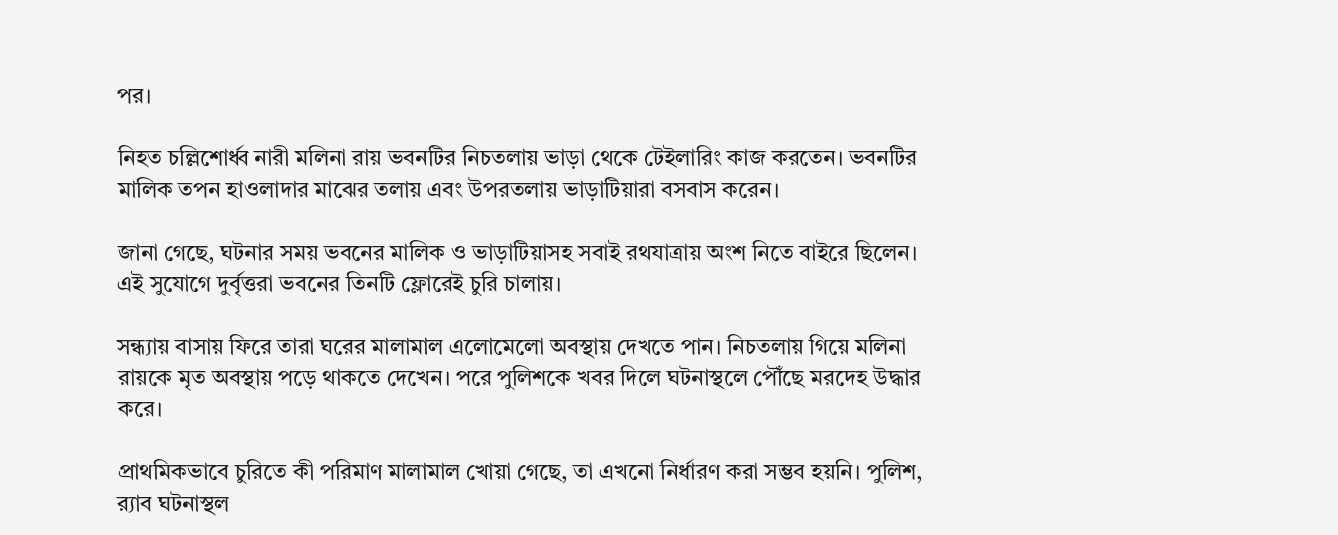পর।

নিহত চল্লিশোর্ধ্ব নারী মলিনা রায় ভবনটির নিচতলায় ভাড়া থেকে টেইলারিং কাজ করতেন। ভবনটির মালিক তপন হাওলাদার মাঝের তলায় এবং উপরতলায় ভাড়াটিয়ারা বসবাস করেন।

জানা গেছে, ঘটনার সময় ভবনের মালিক ও ভাড়াটিয়াসহ সবাই রথযাত্রায় অংশ নিতে বাইরে ছিলেন। এই সুযোগে দুর্বৃত্তরা ভবনের তিনটি ফ্লোরেই চুরি চালায়।

সন্ধ্যায় বাসায় ফিরে তারা ঘরের মালামাল এলোমেলো অবস্থায় দেখতে পান। নিচতলায় গিয়ে মলিনা রায়কে মৃত অবস্থায় পড়ে থাকতে দেখেন। পরে পুলিশকে খবর দিলে ঘটনাস্থলে পৌঁছে মরদেহ উদ্ধার করে।

প্রাথমিকভাবে চুরিতে কী পরিমাণ মালামাল খোয়া গেছে, তা এখনো নির্ধারণ করা সম্ভব হয়নি। পুলিশ, র‍্যাব ঘটনাস্থল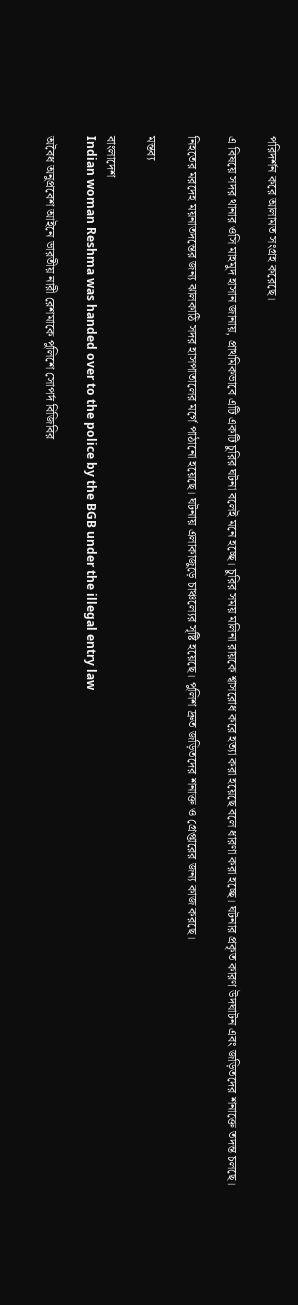পরিদর্শন করে আলামত সংগ্রহ করেছে।

এ বিষয়ে সদর থানার ওসি মাহমুদ হাসান জানায়, প্রাথমিকভাবে এটি একটি চুরির ঘটনা বলেই মনে হচ্ছে। চুরির সময় মলিনা রায়কে শ্বাসরোধ করে হত্যা করা হয়েছে বলে ধারণা করা হচ্ছে। ঘটনার প্রকৃত কারণ উদঘাটন এবং জড়িতদের শনাক্তে তদন্ত চলছে।

নিহতের মরদেহ ময়নাতদন্তের জন্য ঝালকাঠি সদর হাসপাতালের মর্গে পাঠানো হয়েছে। ঘটনায় এলাকাজুড়ে চাঞ্চল্যের সৃষ্টি হয়েছে। পুলিশ দ্রুত জড়িতদের শনাক্ত ও গ্রেপ্তারের জন্য কাজ করছে।

মন্তব্য

বাংলাদেশ
Indian woman Reshma was handed over to the police by the BGB under the illegal entry law

অবৈধ অনুপ্রবেশ আইনে ভারতীয় নারী রেশমাকে পুলিশে সোপর্দ বিজিবির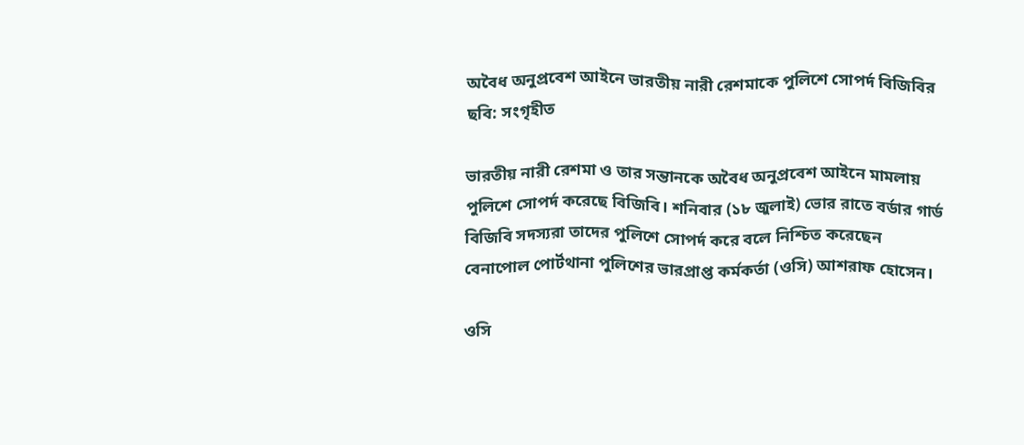অবৈধ অনুপ্রবেশ আইনে ভারতীয় নারী রেশমাকে পুলিশে সোপর্দ বিজিবির ছবি: সংগৃহীত

ভারতীয় নারী রেশমা ও তার সন্তানকে অবৈধ অনুপ্রবেশ আইনে মামলায় পুলিশে সোপর্দ করেছে বিজিবি। শনিবার (১৮ জুলাই) ভোর রাতে বর্ডার গার্ড বিজিবি সদস্যরা তাদের পুলিশে সোপর্দ করে বলে নিশ্চিত করেছেন বেনাপোল পোর্টথানা পুলিশের ভারপ্রাপ্ত কর্মকর্তা (ওসি) আশরাফ হোসেন।

ওসি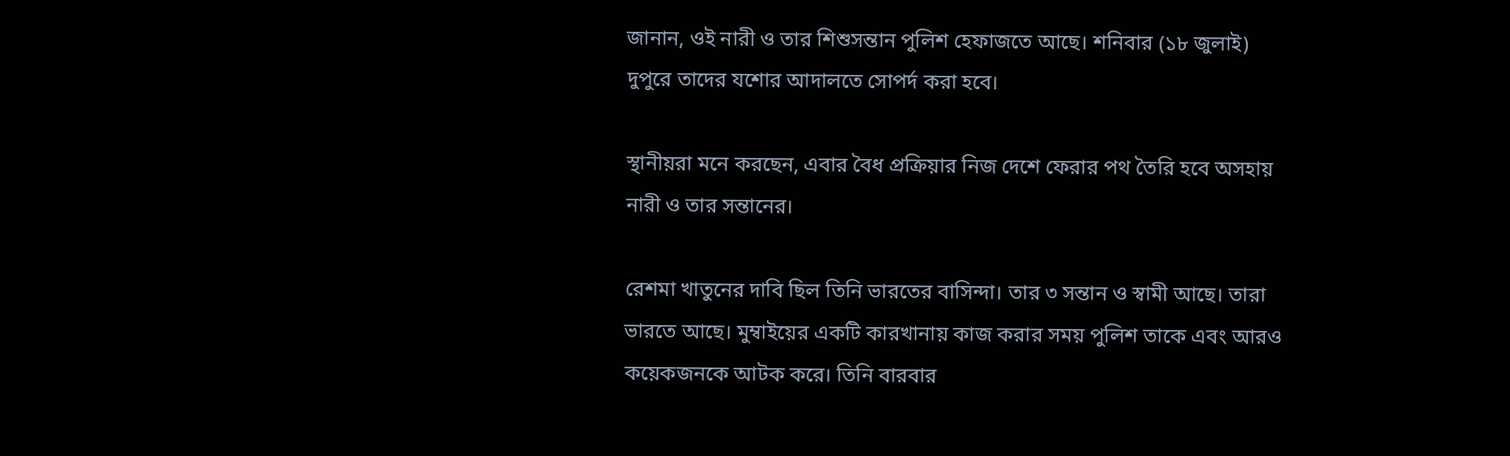জানান, ওই নারী ও তার শিশুসন্তান পুলিশ হেফাজতে আছে। শনিবার (১৮ জুলাই) দুপুরে তাদের যশোর আদালতে সোপর্দ করা হবে।

স্থানীয়রা মনে করছেন, এবার বৈধ প্রক্রিয়ার নিজ দেশে ফেরার পথ তৈরি হবে অসহায় নারী ও তার সন্তানের।

রেশমা খাতুনের দাবি ছিল তিনি ভারতের বাসিন্দা। তার ৩ সন্তান ও স্বামী আছে। তারা ভারতে আছে। মুম্বাইয়ের একটি কারখানায় কাজ করার সময় পুলিশ তাকে এবং আরও কয়েকজনকে আটক করে। তিনি বারবার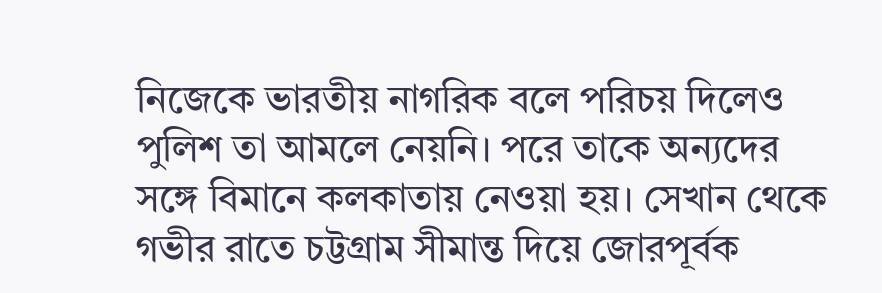নিজেকে ভারতীয় নাগরিক বলে পরিচয় দিলেও পুলিশ তা আমলে নেয়নি। পরে তাকে অন্যদের সঙ্গে বিমানে কলকাতায় নেওয়া হয়। সেখান থেকে গভীর রাতে চট্টগ্রাম সীমান্ত দিয়ে জোরপূর্বক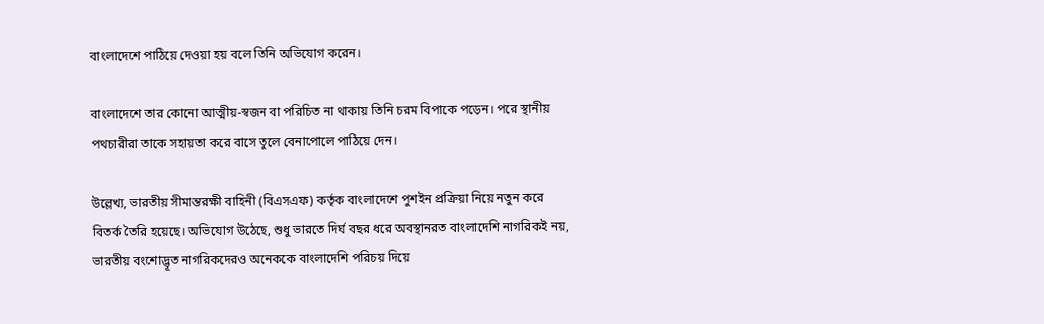বাংলাদেশে পাঠিয়ে দেওয়া হয় বলে তিনি অভিযোগ করেন।

বাংলাদেশে তার কোনো আত্মীয়-স্বজন বা পরিচিত না থাকায় তিনি চরম বিপাকে পড়েন। পরে স্থানীয় পথচারীরা তাকে সহায়তা করে বাসে তুলে বেনাপোলে পাঠিয়ে দেন।

উল্লেখ্য, ভারতীয় সীমান্তরক্ষী বাহিনী (বিএসএফ) কর্তৃক বাংলাদেশে পুশইন প্রক্রিয়া নিয়ে নতুন করে বিতর্ক তৈরি হয়েছে। অভিযোগ উঠেছে, শুধু ভারতে দির্ঘ বছর ধরে অবস্থানরত বাংলাদেশি নাগরিকই নয়, ভারতীয় বংশোদ্ভূত নাগরিকদেরও অনেককে বাংলাদেশি পরিচয় দিয়ে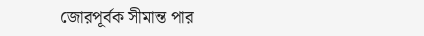জোরপূর্বক সীমান্ত পার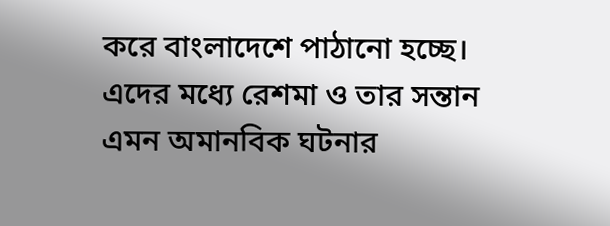করে বাংলাদেশে পাঠানো হচ্ছে। এদের মধ্যে রেশমা ও তার সন্তান এমন অমানবিক ঘটনার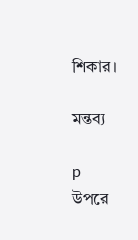শিকার।

মন্তব্য

p
উপরে